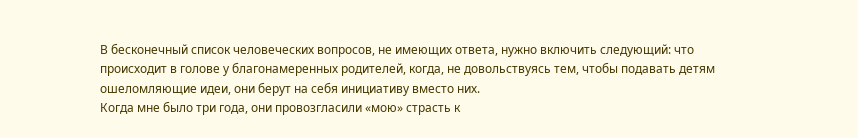В бесконечный список человеческих вопросов, не имеющих ответа, нужно включить следующий: что происходит в голове у благонамеренных родителей, когда, не довольствуясь тем, чтобы подавать детям ошеломляющие идеи, они берут на себя инициативу вместо них.
Когда мне было три года, они провозгласили «мою» страсть к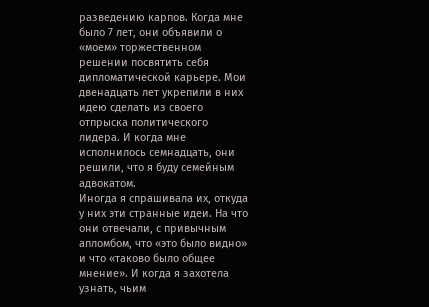разведению карпов. Когда мне было 7 лет, они объявили о «моем» торжественном решении посвятить себя дипломатической карьере. Мои двенадцать лет укрепили в них идею сделать из своего отпрыска политического лидера. И когда мне исполнилось семнадцать, они решили, что я буду семейным адвокатом.
Иногда я спрашивала их, откуда у них эти странные идеи. На что они отвечали, с привычным апломбом, что «это было видно» и что «таково было общее мнение». И когда я захотела узнать, чьим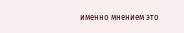именно мнением это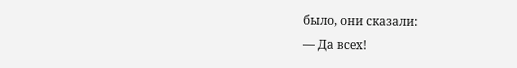было, они сказали:
— Да всех!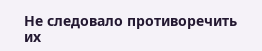Не следовало противоречить их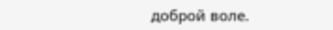доброй воле.